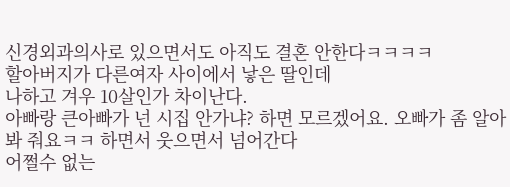신경외과의사로 있으면서도 아직도 결혼 안한다ㅋㅋㅋㅋ
할아버지가 다른여자 사이에서 낳은 딸인데
나하고 겨우 10살인가 차이난다.
아빠랑 큰아빠가 넌 시집 안가냐? 하면 모르겠어요. 오빠가 좀 알아봐 줘요ㅋㅋ 하면서 웃으면서 넘어간다
어쩔수 없는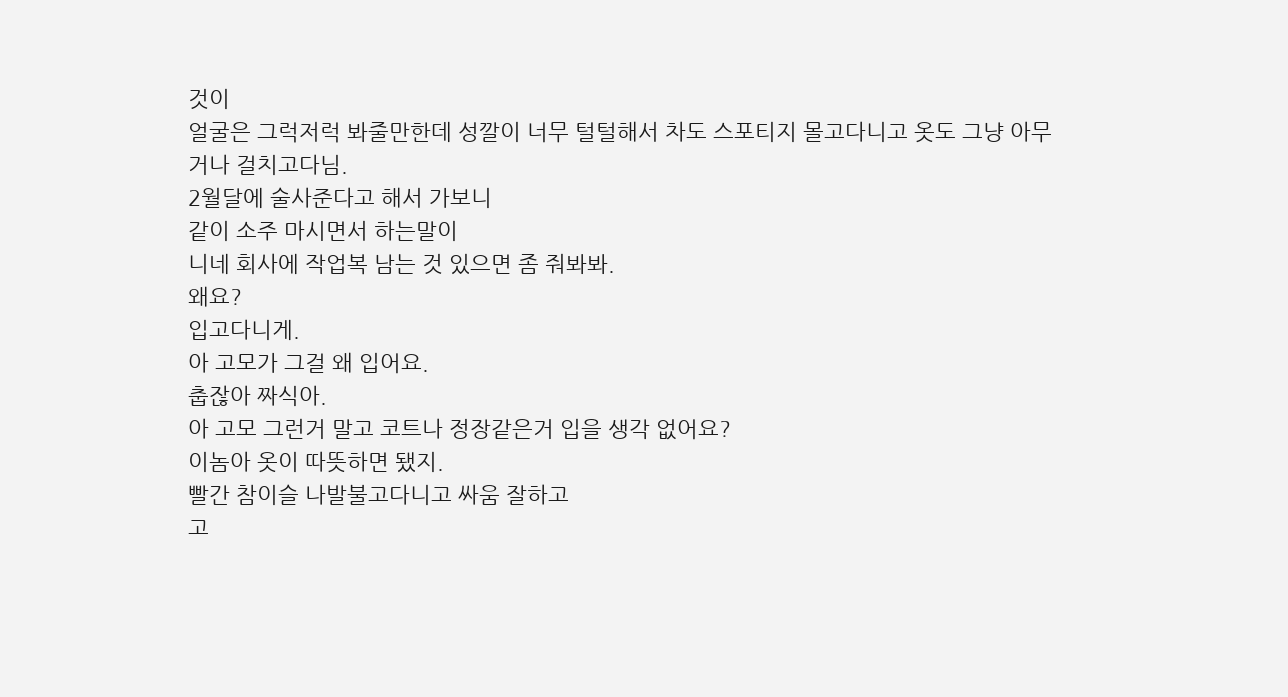것이
얼굴은 그럭저럭 봐줄만한데 성깔이 너무 털털해서 차도 스포티지 몰고다니고 옷도 그냥 아무거나 걸치고다님.
2월달에 술사준다고 해서 가보니
같이 소주 마시면서 하는말이
니네 회사에 작업복 남는 것 있으면 좀 줘봐봐.
왜요?
입고다니게.
아 고모가 그걸 왜 입어요.
춥잖아 짜식아.
아 고모 그런거 말고 코트나 정장같은거 입을 생각 없어요?
이놈아 옷이 따뜻하면 됐지.
빨간 참이슬 나발불고다니고 싸움 잘하고
고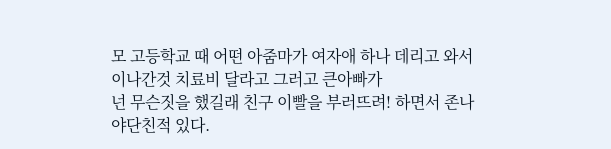모 고등학교 때 어떤 아줌마가 여자애 하나 데리고 와서 이나간것 치료비 달라고 그러고 큰아빠가
넌 무슨짓을 했길래 친구 이빨을 부러뜨려! 하면서 존나 야단친적 있다.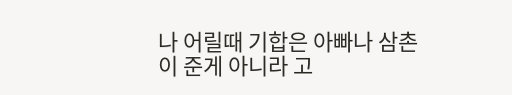나 어릴때 기합은 아빠나 삼촌이 준게 아니라 고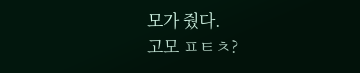모가 줬다.
고모 ㅍㅌㅊ?